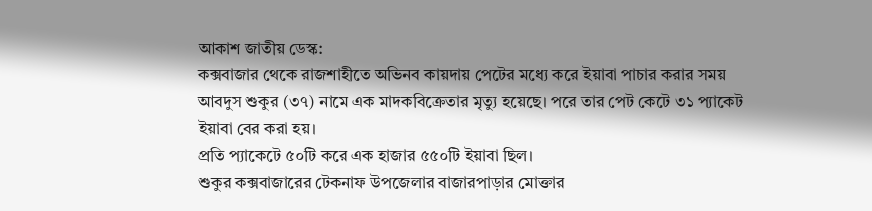আকাশ জাতীয় ডেস্ক:
কক্সবাজার থেকে রাজশাহীতে অভিনব কায়দায় পেটের মধ্যে করে ইয়াবা পাচার করার সময় আবদুস শুকুর (৩৭) নামে এক মাদকবিক্রেতার মৃত্যু হয়েছে। পরে তার পেট কেটে ৩১ প্যাকেট ইয়াবা বের করা হয়।
প্রতি প্যাকেটে ৫০টি করে এক হাজার ৫৫০টি ইয়াবা ছিল।
শুকুর কক্সবাজারের টেকনাফ উপজেলার বাজারপাড়ার মোক্তার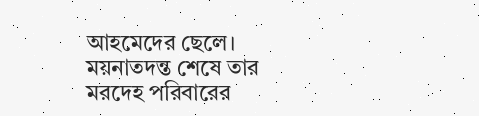আহমেদের ছেলে। ময়নাতদন্ত শেষে তার মরদেহ পরিবারের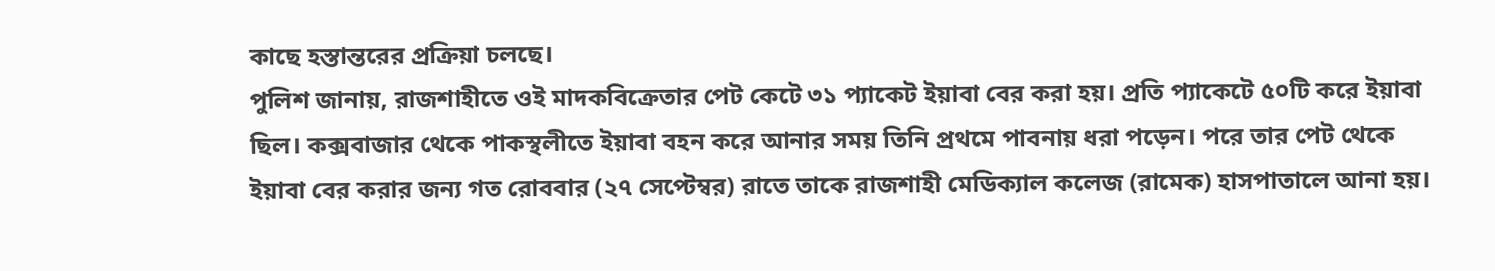কাছে হস্তান্তরের প্রক্রিয়া চলছে।
পুলিশ জানায়, রাজশাহীতে ওই মাদকবিক্রেতার পেট কেটে ৩১ প্যাকেট ইয়াবা বের করা হয়। প্রতি প্যাকেটে ৫০টি করে ইয়াবা ছিল। কক্সবাজার থেকে পাকস্থলীতে ইয়াবা বহন করে আনার সময় তিনি প্রথমে পাবনায় ধরা পড়েন। পরে তার পেট থেকে ইয়াবা বের করার জন্য গত রোববার (২৭ সেপ্টেম্বর) রাতে তাকে রাজশাহী মেডিক্যাল কলেজ (রামেক) হাসপাতালে আনা হয়।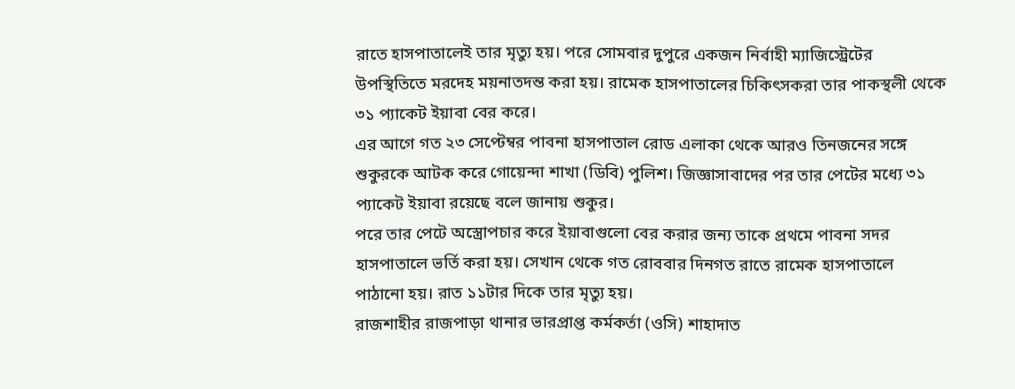রাতে হাসপাতালেই তার মৃত্যু হয়। পরে সোমবার দুপুরে একজন নির্বাহী ম্যাজিস্ট্রেটের উপস্থিতিতে মরদেহ ময়নাতদন্ত করা হয়। রামেক হাসপাতালের চিকিৎসকরা তার পাকস্থলী থেকে ৩১ প্যাকেট ইয়াবা বের করে।
এর আগে গত ২৩ সেপ্টেম্বর পাবনা হাসপাতাল রোড এলাকা থেকে আরও তিনজনের সঙ্গে শুকুরকে আটক করে গোয়েন্দা শাখা (ডিবি) পুলিশ। জিজ্ঞাসাবাদের পর তার পেটের মধ্যে ৩১ প্যাকেট ইয়াবা রয়েছে বলে জানায় শুকুর।
পরে তার পেটে অস্ত্রোপচার করে ইয়াবাগুলো বের করার জন্য তাকে প্রথমে পাবনা সদর হাসপাতালে ভর্তি করা হয়। সেখান থেকে গত রোববার দিনগত রাতে রামেক হাসপাতালে পাঠানো হয়। রাত ১১টার দিকে তার মৃত্যু হয়।
রাজশাহীর রাজপাড়া থানার ভারপ্রাপ্ত কর্মকর্তা (ওসি) শাহাদাত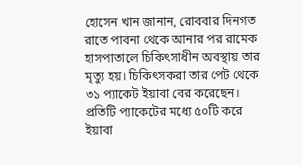হোসেন খান জানান, রোববার দিনগত রাতে পাবনা থেকে আনার পর রামেক হাসপাতালে চিকিৎসাধীন অবস্থায় তার মৃত্যু হয়। চিকিৎসকরা তার পেট থেকে ৩১ প্যাকেট ইয়াবা বের করেছেন। প্রতিটি প্যাকেটের মধ্যে ৫০টি করে ইয়াবা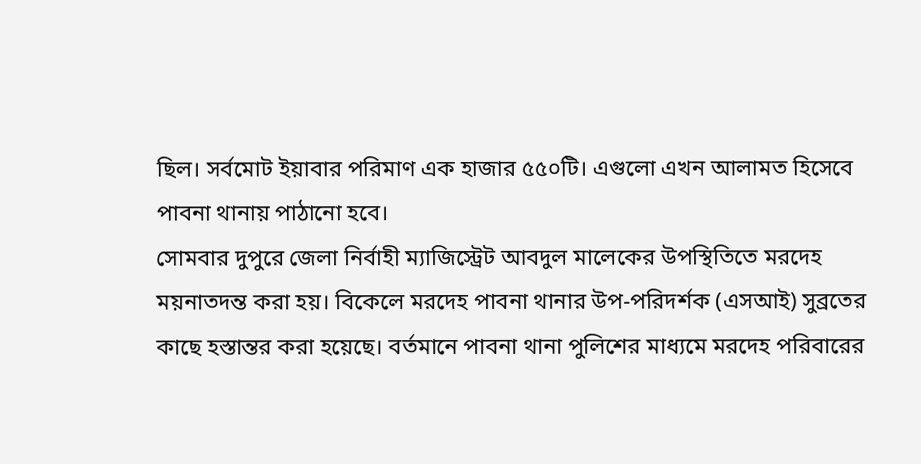ছিল। সর্বমোট ইয়াবার পরিমাণ এক হাজার ৫৫০টি। এগুলো এখন আলামত হিসেবে পাবনা থানায় পাঠানো হবে।
সোমবার দুপুরে জেলা নির্বাহী ম্যাজিস্ট্রেট আবদুল মালেকের উপস্থিতিতে মরদেহ ময়নাতদন্ত করা হয়। বিকেলে মরদেহ পাবনা থানার উপ-পরিদর্শক (এসআই) সুব্রতের কাছে হস্তান্তর করা হয়েছে। বর্তমানে পাবনা থানা পুলিশের মাধ্যমে মরদেহ পরিবারের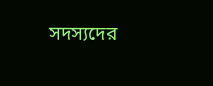সদস্যদের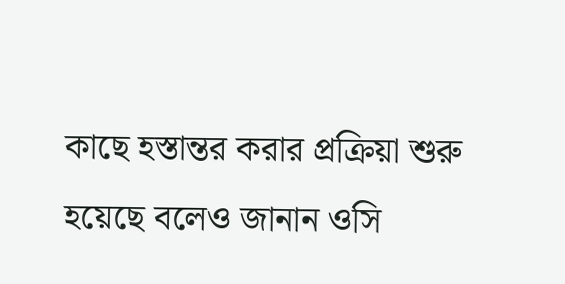কাছে হস্তান্তর করার প্রক্রিয়া শুরু হয়েছে বলেও জানান ওসি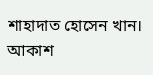শাহাদাত হোসেন খান।
আকাশ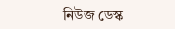নিউজ ডেস্ক